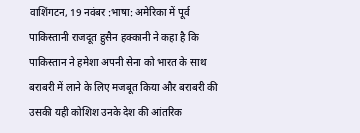वाशिंगटन, 19 नवंबर :भाषा: अमेरिका में पूर्व पाकिस्तानी राजदूत हुसैन हक्कानी ने कहा है कि पाकिस्तान ने हमेशा अपनी सेना को भारत के साथ बराबरी में लाने के लिए मजबूत किया और बराबरी की उसकी यही कोशिश उनके देश की आंतरिक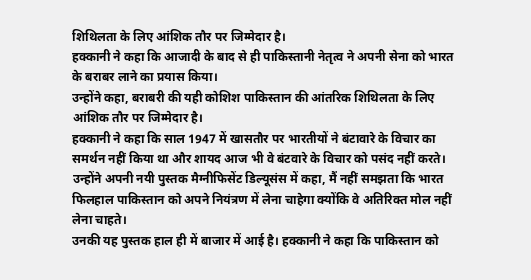शिथिलता के लिए आंशिक तौर पर जिम्मेदार है।
हक्कानी ने कहा कि आजादी के बाद से ही पाकिस्तानी नेतृत्व ने अपनी सेना को भारत के बराबर लाने का प्रयास किया।
उन्होंने कहा, बराबरी की यही कोशिश पाकिस्तान की आंतरिक शिथिलता के लिए आंशिक तौर पर जिम्मेदार है।
हक्कानी ने कहा कि साल 1947 में खासतौर पर भारतीयों ने बंटावारे के विचार का समर्थन नहीं किया था और शायद आज भी वे बंटवारे के विचार को पसंद नहीं करते।
उन्होंने अपनी नयी पुस्तक मैग्नीफिसेंट डिल्यूसंस में कहा, मैं नहीं समझता कि भारत फिलहाल पाकिस्तान को अपने नियंत्रण में लेना चाहेगा क्योंकि वे अतिरिक्त मोल नहीं लेना चाहते।
उनकी यह पुस्तक हाल ही में बाजार में आई है। हक्कानी ने कहा कि पाकिस्तान को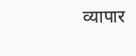व्यापार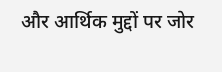और आर्थिक मुद्दों पर जोर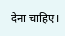देना चाहिए।